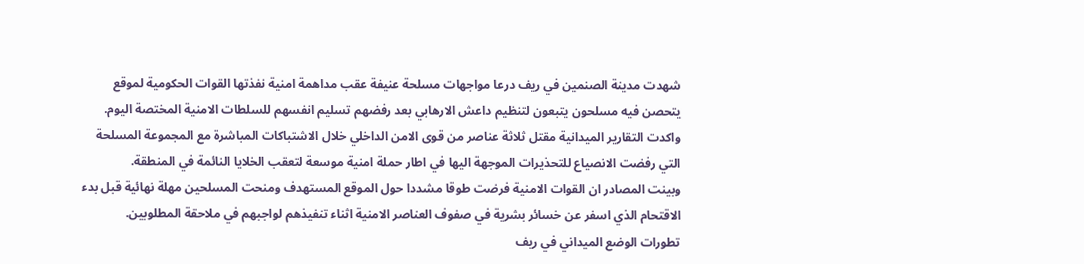شهدت مدينة الصنمين في ريف درعا مواجهات مسلحة عنيفة عقب مداهمة امنية نفذتها القوات الحكومية لموقع يتحصن فيه مسلحون يتبعون لتنظيم داعش الارهابي بعد رفضهم تسليم انفسهم للسلطات الامنية المختصة اليوم.
واكدت التقارير الميدانية مقتل ثلاثة عناصر من قوى الامن الداخلي خلال الاشتباكات المباشرة مع المجموعة المسلحة التي رفضت الانصياع للتحذيرات الموجهة اليها في اطار حملة امنية موسعة لتعقب الخلايا النائمة في المنطقة.
وبينت المصادر ان القوات الامنية فرضت طوقا مشددا حول الموقع المستهدف ومنحت المسلحين مهلة نهائية قبل بدء الاقتحام الذي اسفر عن خسائر بشرية في صفوف العناصر الامنية اثناء تنفيذهم لواجبهم في ملاحقة المطلوبين.
تطورات الوضع الميداني في ريف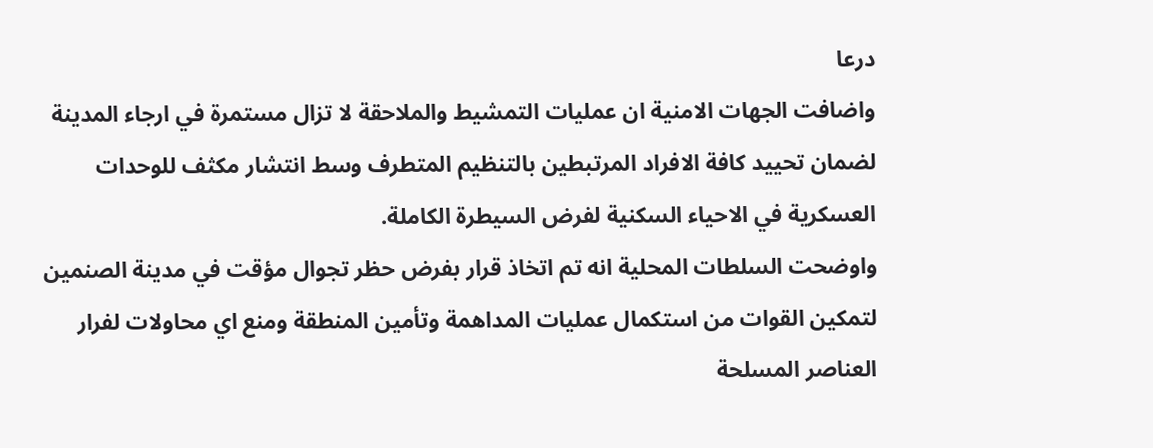درعا
واضافت الجهات الامنية ان عمليات التمشيط والملاحقة لا تزال مستمرة في ارجاء المدينة لضمان تحييد كافة الافراد المرتبطين بالتنظيم المتطرف وسط انتشار مكثف للوحدات العسكرية في الاحياء السكنية لفرض السيطرة الكاملة.
واوضحت السلطات المحلية انه تم اتخاذ قرار بفرض حظر تجوال مؤقت في مدينة الصنمين لتمكين القوات من استكمال عمليات المداهمة وتأمين المنطقة ومنع اي محاولات لفرار العناصر المسلحة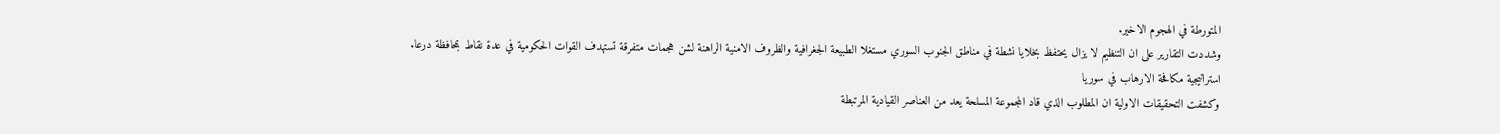المتورطة في الهجوم الاخير.
وشددت التقارير على ان التنظيم لا يزال يحتفظ بخلايا نشطة في مناطق الجنوب السوري مستغلا الطبيعة الجغرافية والظروف الامنية الراهنة لشن هجمات متفرقة تستهدف القوات الحكومية في عدة نقاط بمحافظة درعا.
استراتيجية مكافحة الارهاب في سوريا
وكشفت التحقيقات الاولية ان المطلوب الذي قاد المجموعة المسلحة يعد من العناصر القيادية المرتبطة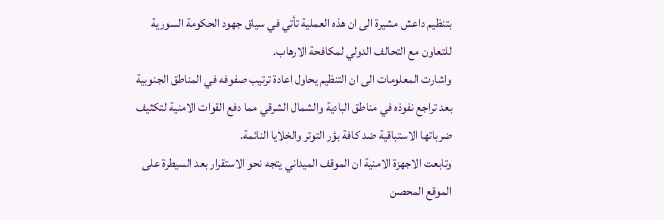بتنظيم داعش مشيرة الى ان هذه العملية تأتي في سياق جهود الحكومة السورية للتعاون مع التحالف الدولي لمكافحة الارهاب.
واشارت المعلومات الى ان التنظيم يحاول اعادة ترتيب صفوفه في المناطق الجنوبية بعد تراجع نفوذه في مناطق البادية والشمال الشرقي مما دفع القوات الامنية لتكثيف ضرباتها الاستباقية ضد كافة بؤر التوتر والخلايا النائمة.
وتابعت الاجهزة الامنية ان الموقف الميداني يتجه نحو الاستقرار بعد السيطرة على الموقع المحصن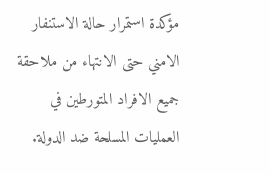مؤكدة استمرار حالة الاستنفار الامني حتى الانتهاء من ملاحقة جميع الافراد المتورطين في العمليات المسلحة ضد الدولة.